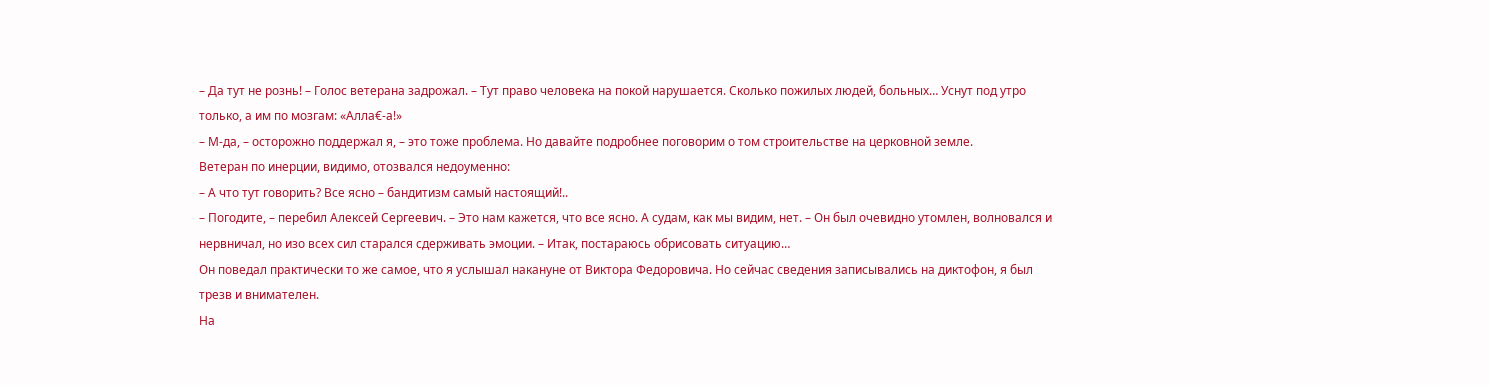– Да тут не рознь! – Голос ветерана задрожал. – Тут право человека на покой нарушается. Сколько пожилых людей, больных… Уснут под утро только, а им по мозгам: «Алла€-а!»
– М-да, – осторожно поддержал я, – это тоже проблема. Но давайте подробнее поговорим о том строительстве на церковной земле.
Ветеран по инерции, видимо, отозвался недоуменно:
– А что тут говорить? Все ясно – бандитизм самый настоящий!..
– Погодите, – перебил Алексей Сергеевич. – Это нам кажется, что все ясно. А судам, как мы видим, нет. – Он был очевидно утомлен, волновался и нервничал, но изо всех сил старался сдерживать эмоции. – Итак, постараюсь обрисовать ситуацию…
Он поведал практически то же самое, что я услышал накануне от Виктора Федоровича. Но сейчас сведения записывались на диктофон, я был трезв и внимателен.
На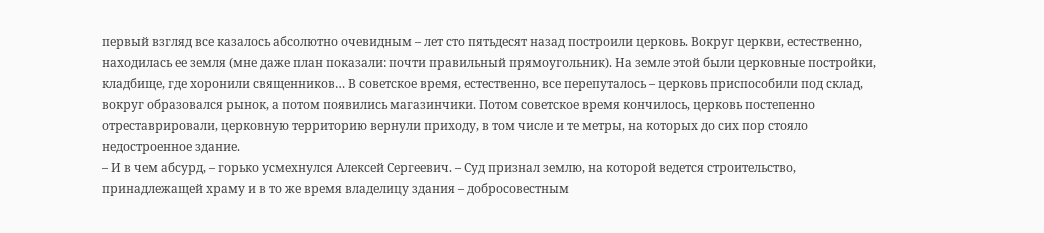первый взгляд все казалось абсолютно очевидным – лет сто пятьдесят назад построили церковь. Вокруг церкви, естественно, находилась ее земля (мне даже план показали: почти правильный прямоугольник). На земле этой были церковные постройки, кладбище, где хоронили священников… В советское время, естественно, все перепуталось – церковь приспособили под склад, вокруг образовался рынок, а потом появились магазинчики. Потом советское время кончилось, церковь постепенно отреставрировали, церковную территорию вернули приходу, в том числе и те метры, на которых до сих пор стояло недостроенное здание.
– И в чем абсурд, – горько усмехнулся Алексей Сергеевич. – Суд признал землю, на которой ведется строительство, принадлежащей храму и в то же время владелицу здания – добросовестным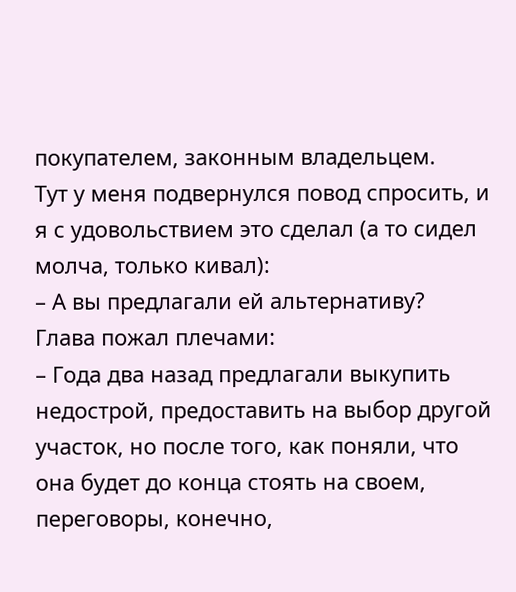покупателем, законным владельцем.
Тут у меня подвернулся повод спросить, и я с удовольствием это сделал (а то сидел молча, только кивал):
– А вы предлагали ей альтернативу?
Глава пожал плечами:
– Года два назад предлагали выкупить недострой, предоставить на выбор другой участок, но после того, как поняли, что она будет до конца стоять на своем, переговоры, конечно,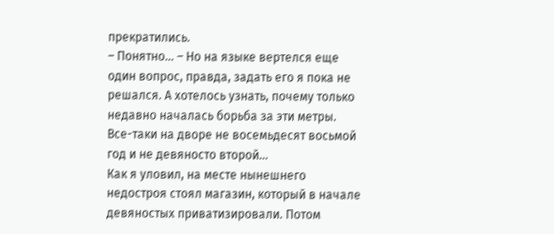прекратились.
– Понятно… – Но на языке вертелся еще один вопрос, правда, задать его я пока не решался. А хотелось узнать, почему только недавно началась борьба за эти метры. Все-таки на дворе не восемьдесят восьмой год и не девяносто второй…
Как я уловил, на месте нынешнего недостроя стоял магазин, который в начале девяностых приватизировали. Потом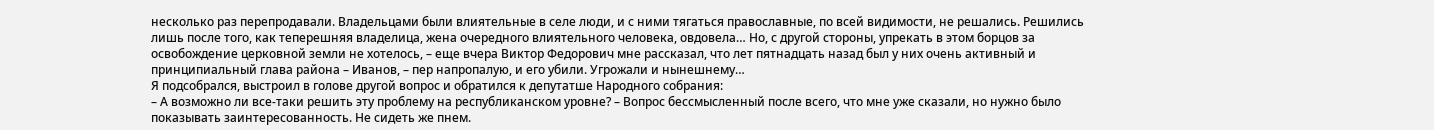несколько раз перепродавали. Владельцами были влиятельные в селе люди, и с ними тягаться православные, по всей видимости, не решались. Решились лишь после того, как теперешняя владелица, жена очередного влиятельного человека, овдовела… Но, с другой стороны, упрекать в этом борцов за освобождение церковной земли не хотелось, – еще вчера Виктор Федорович мне рассказал, что лет пятнадцать назад был у них очень активный и принципиальный глава района – Иванов, – пер напропалую, и его убили. Угрожали и нынешнему…
Я подсобрался, выстроил в голове другой вопрос и обратился к депутатше Народного собрания:
– А возможно ли все-таки решить эту проблему на республиканском уровне? – Вопрос бессмысленный после всего, что мне уже сказали, но нужно было показывать заинтересованность. Не сидеть же пнем.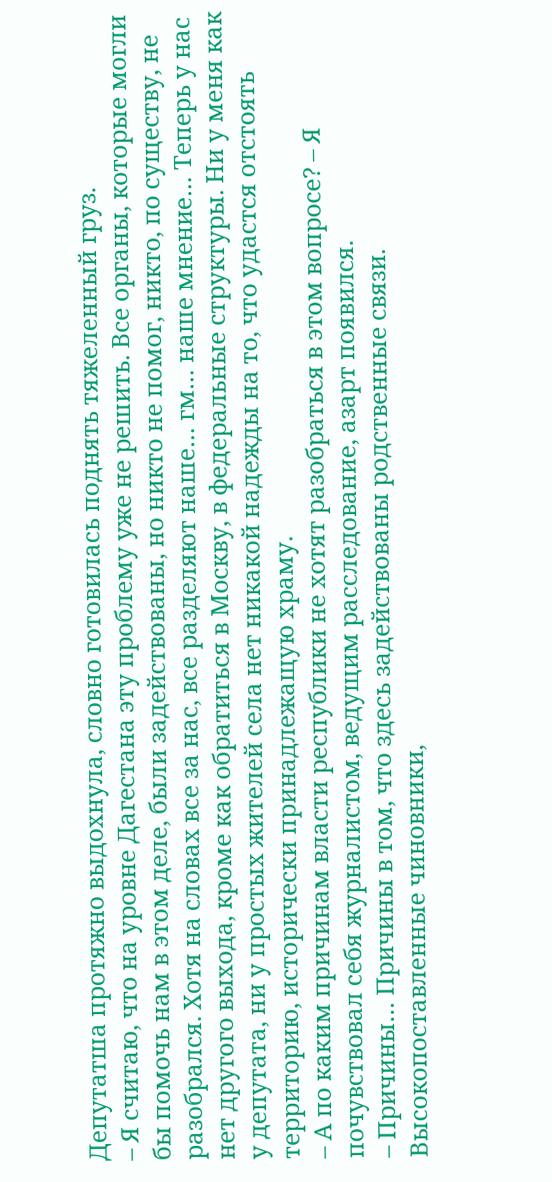Депутатша протяжно выдохнула, словно готовилась поднять тяжеленный груз.
– Я считаю, что на уровне Дагестана эту проблему уже не решить. Все органы, которые могли бы помочь нам в этом деле, были задействованы, но никто не помог, никто, по существу, не разобрался. Хотя на словах все за нас, все разделяют наше… гм… наше мнение… Теперь у нас нет другого выхода, кроме как обратиться в Москву, в федеральные структуры. Ни у меня как у депутата, ни у простых жителей села нет никакой надежды на то, что удастся отстоять территорию, исторически принадлежащую храму.
– А по каким причинам власти республики не хотят разобраться в этом вопросе? – Я почувствовал себя журналистом, ведущим расследование, азарт появился.
– Причины… Причины в том, что здесь задействованы родственные связи. Высокопоставленные чиновники,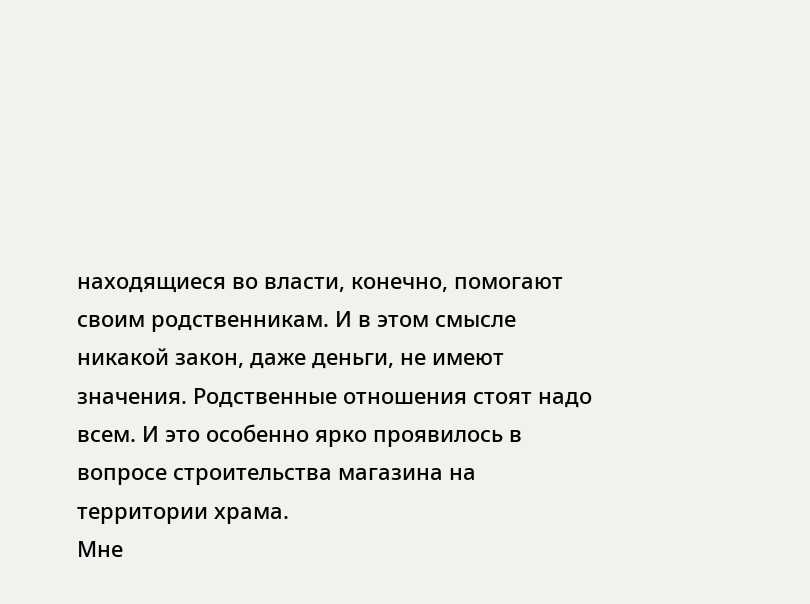находящиеся во власти, конечно, помогают своим родственникам. И в этом смысле никакой закон, даже деньги, не имеют значения. Родственные отношения стоят надо всем. И это особенно ярко проявилось в вопросе строительства магазина на территории храма.
Мне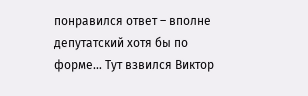понравился ответ – вполне депутатский хотя бы по форме… Тут взвился Виктор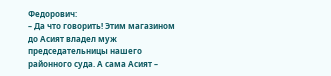Федорович:
– Да что говорить! Этим магазином до Асият владел муж председательницы нашего районного суда. А сама Асият –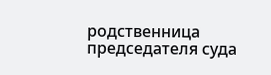родственница председателя суда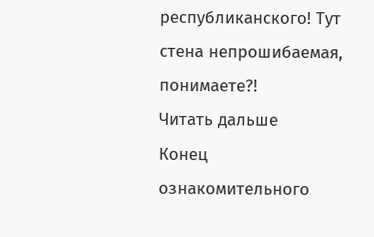республиканского! Тут стена непрошибаемая, понимаете?!
Читать дальше
Конец ознакомительного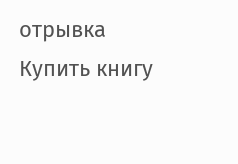отрывка
Купить книгу